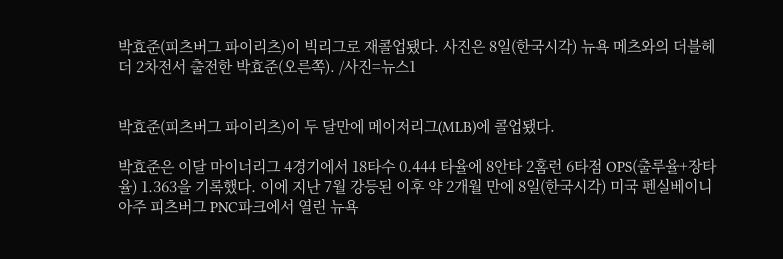박효준(피츠버그 파이리츠)이 빅리그로 재콜업됐다. 사진은 8일(한국시각) 뉴욕 메츠와의 더블헤더 2차전서 출전한 박효준(오른쪽). /사진=뉴스1


박효준(피츠버그 파이리츠)이 두 달만에 메이저리그(MLB)에 콜업됐다.

박효준은 이달 마이너리그 4경기에서 18타수 0.444 타율에 8안타 2홈런 6타점 OPS(출루율+장타율) 1.363을 기록했다. 이에 지난 7월 강등된 이후 약 2개월 만에 8일(한국시각) 미국 펜실베이니아주 피츠버그 PNC파크에서 열린 뉴욕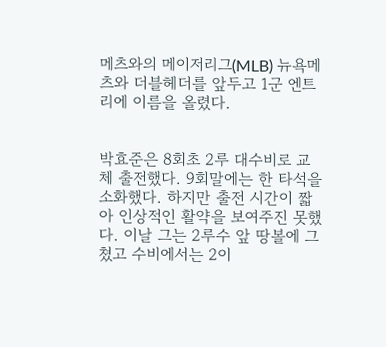메츠와의 메이저리그(MLB) 뉴욕메츠와 더블헤더를 앞두고 1군 엔트리에 이름을 올렸다.


박효준은 8회초 2루 대수비로 교체 출전했다. 9회말에는 한 타석을 소화했다. 하지만 출전 시간이 짧아 인상적인 활약을 보여주진 못했다. 이날 그는 2루수 앞 땅볼에 그쳤고 수비에서는 2이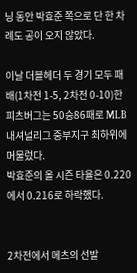닝 동안 박효준 쪽으로 단 한 차례도 공이 오지 않았다.

이날 더블헤더 두 경기 모두 패배(1차전 1-5, 2차전 0-10)한 피츠버그는 50승86패로 MLB 내셔널리그 중부지구 최하위에 머물렀다.
박효준의 올 시즌 타율은 0.220에서 0.216로 하락했다.


2차전에서 메츠의 선발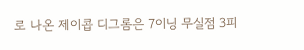로 나온 제이콥 디그롬은 7이닝 무실점 3피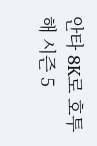안타 8K로 호투해 시즌 5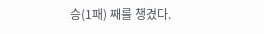승(1패) 째를 챙겼다.